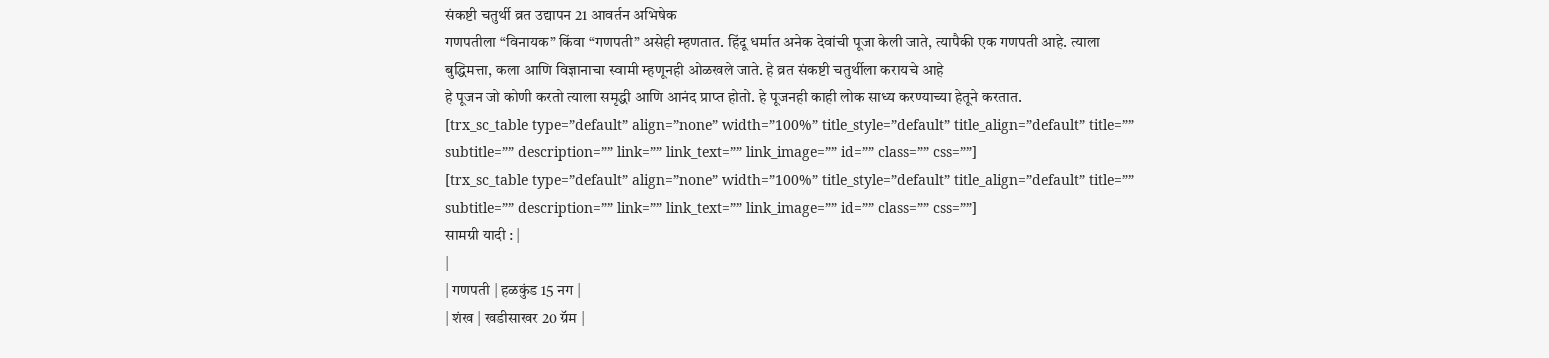संकष्टी चतुर्थी व्रत उद्यापन 21 आवर्तन अभिषेक
गणपतीला “विनायक” किंवा “गणपती” असेही म्हणतात. हिंदू धर्मात अनेक देवांची पूजा केली जाते, त्यापैकी एक गणपती आहे. त्याला बुद्धिमत्ता, कला आणि विज्ञानाचा स्वामी म्हणूनही ओळखले जाते. हे व्रत संकष्टी चतुर्थीला करायचे आहे
हे पूजन जो कोणी करतो त्याला समृद्धी आणि आनंद प्राप्त होतो. हे पूजनही काही लोक साध्य करण्याच्या हेतूने करतात.
[trx_sc_table type=”default” align=”none” width=”100%” title_style=”default” title_align=”default” title=”” subtitle=”” description=”” link=”” link_text=”” link_image=”” id=”” class=”” css=””]
[trx_sc_table type=”default” align=”none” width=”100%” title_style=”default” title_align=”default” title=”” subtitle=”” description=”” link=”” link_text=”” link_image=”” id=”” class=”” css=””]
सामग्री यादी : |
|
| गणपती | हळकुंड 15 नग |
| शंख | खडीसाखर 20 ग्रॅम |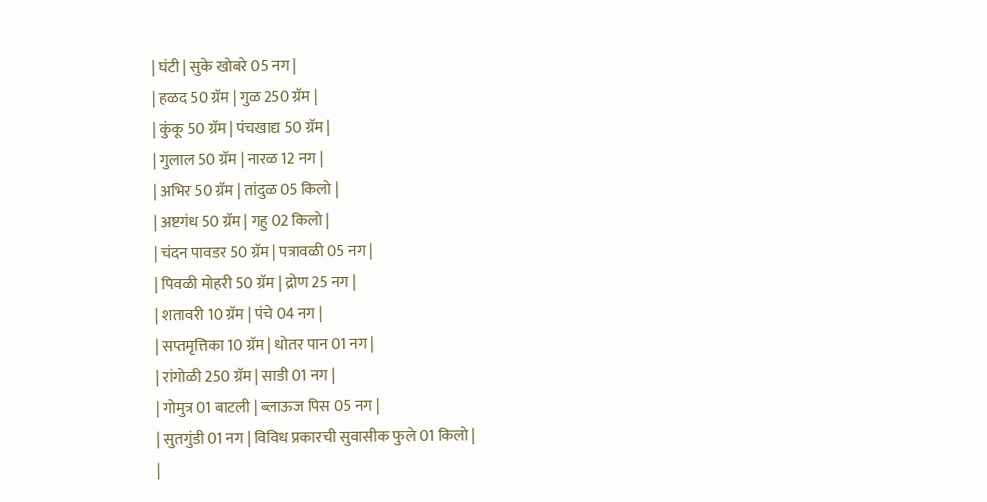| घंटी | सुके खोबरे 05 नग |
| हळद 50 ग्रॅम | गुळ 250 ग्रॅम |
| कुंकू 50 ग्रॅम | पंचखाद्य 50 ग्रॅम |
| गुलाल 50 ग्रॅम | नारळ 12 नग |
| अभिर 50 ग्रॅम | तांदुळ 05 किलो |
| अष्टगंध 50 ग्रॅम | गहु 02 किलो |
| चंदन पावडर 50 ग्रॅम | पत्रावळी 05 नग |
| पिवळी मोहरी 50 ग्रॅम | द्रोण 25 नग |
| शतावरी 10 ग्रॅम | पंचे 04 नग |
| सप्तमृत्तिका 10 ग्रॅम | धोतर पान 01 नग |
| रांगोळी 250 ग्रॅम | साडी 01 नग |
| गोमुत्र 01 बाटली | ब्लाऊज पिस 05 नग |
| सुतगुंडी 01 नग | विविध प्रकारची सुवासीक फुले 01 किलो |
|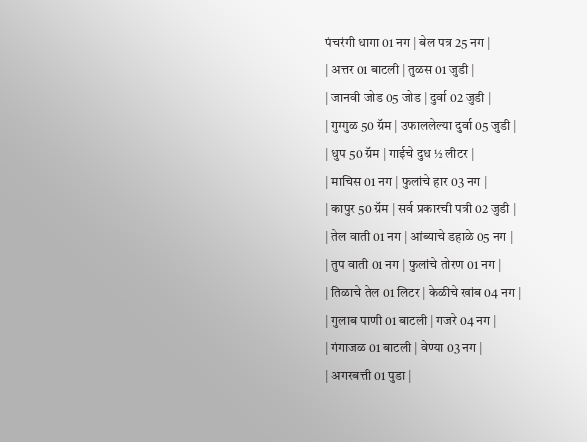पंचरंगी धागा 01 नग | बेल पत्र 25 नग |
| अत्तर 01 बाटली | तुळस 01 जुडी |
| जानवी जोड 05 जोड | दुर्वा 02 जुडी |
| गुग्गुळ 50 ग्रॅम | उफाललेल्या दुर्वा 05 जुडी |
| धुप 50 ग्रॅम | गाईचे दुध ½ लीटर |
| माचिस 01 नग | फुलांचे हार 03 नग |
| कापुर 50 ग्रॅम | सर्व प्रकारची पत्री 02 जुडी |
| तेल वाती 01 नग | आंब्याचे डहाळे 05 नग |
| तुप वाती 01 नग | फुलांचे तोरण 01 नग |
| तिळाचे तेल 01 लिटर | केळीचे खांब 04 नग |
| गुलाब पाणी 01 बाटली | गजरे 04 नग |
| गंगाजळ 01 बाटली | वेण्या 03 नग |
| अगरबत्ती 01 पुडा |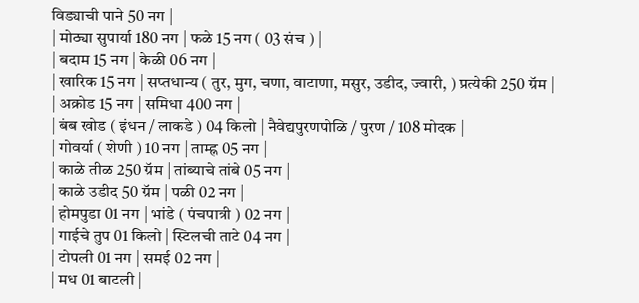विड्याची पाने 50 नग |
| मोठ्या सुपार्या 180 नग | फळे 15 नग ( 03 संच ) |
| बदाम 15 नग | केळी 06 नग |
| खारिक 15 नग | सप्तधान्य ( तुर, मुग, चणा, वाटाणा, मसुर, उडीद, ज्वारी, ) प्रत्येकी 250 ग्रॅम |
| अक्रोड 15 नग | समिधा 400 नग |
| बंब खोड ( इंधन / लाकडे ) 04 किलो | नैवेद्यपुरणपोळि / पुरण / 108 मोदक |
| गोवर्या ( शेणी ) 10 नग | ताम्ह्न 05 नग |
| काळे तीळ 250 ग्रॅम | तांब्याचे तांबे 05 नग |
| काळे उडीद 50 ग्रॅम | पळी 02 नग |
| होमपुडा 01 नग | भांडे ( पंचपात्री ) 02 नग |
| गाईचे तुप 01 किलो | स्टिलची ताटे 04 नग |
| टोपली 01 नग | समई 02 नग |
| मध 01 बाटली |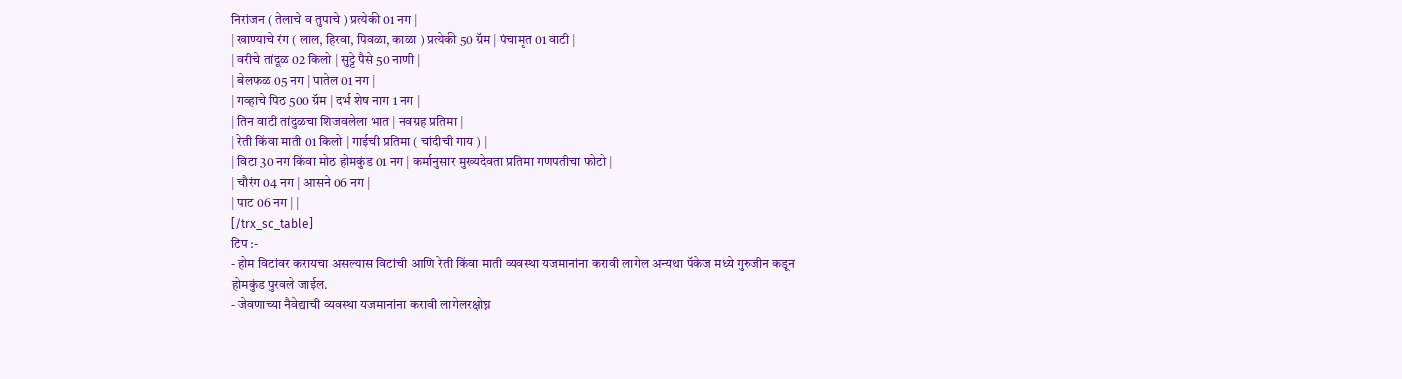निरांजन ( तेलाचे व तुपाचे ) प्रत्येकी 01 नग |
| खाण्याचे रंग ( लाल, हिरवा, पिवळा, काळा ) प्रत्येकी 50 ग्रॅम | पंचामृत 01 वाटी |
| वरीचे तांदूळ 02 किलो | सुट्टे पैसे 50 नाणी |
| बेलफळ 05 नग | पातेल 01 नग |
| गव्हाचे पिठ 500 ग्रॅम | दर्भ शेष नाग 1 नग |
| तिन वाटी तांदुळचा शिजवलेला भात | नवग्रह प्रतिमा |
| रेती किंवा माती 01 किलो | गाईची प्रतिमा ( चांदीची गाय ) |
| विटा 30 नग किंवा मोठ होमकुंड 01 नग | कर्मानुसार मुख्यदेवता प्रतिमा गणपतीचा फोटो |
| चौरंग 04 नग | आसने 06 नग |
| पाट 06 नग | |
[/trx_sc_table]
टिप :-
- होम विटांवर करायचा असल्यास विटांची आणि रेती किंवा माती व्यवस्था यजमानांना करावी लागेल अन्यथा पॅकेज मध्ये गुरुजीन कडून होमकुंड पुरवले जाईल.
- जेवणाच्या नैवेद्याची व्यवस्था यजमानांना करावी लागेलरक्षोघ्न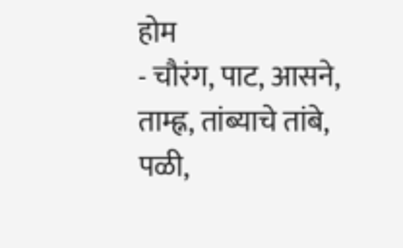होम
- चौरंग, पाट, आसने, ताम्ह्न, तांब्याचे तांबे, पळी,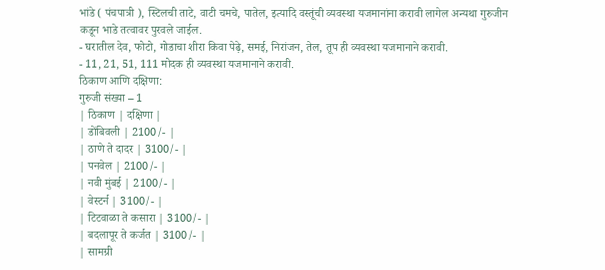भांडे ( पंचपात्री ), स्टिलची ताटे, वाटी चमचे, पातेल, इत्यादि वस्तूंची व्यवस्था यजमानांना करावी लागेल अन्यथा गुरुजीन कडून भाडे तत्वावर पुरवले जाईल.
- घरातील देव, फोटो, गोडाचा शीरा किवा पेढ़े, समई, निरांजन, तेल, तूप ही व्यवस्था यजमानाने करावी.
- 11, 21, 51, 111 मोदक ही व्यवस्था यजमानाने करावी.
ठिकाण आणि दक्षिणा:
गुरुजी संख्या – 1
| ठिकाण | दक्षिणा |
| डोंबिवली | 2100/- |
| ठाणे ते दादर | 3100/- |
| पनवेल | 2100/- |
| नवी मुंबई | 2100/- |
| वेस्टर्न | 3100/- |
| टिटवाळा ते कसारा | 3100/- |
| बदलापूर ते कर्जत | 3100/- |
| सामग्री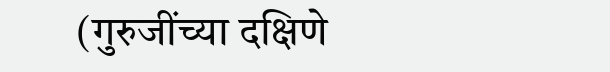(गुरुजींच्या दक्षिणे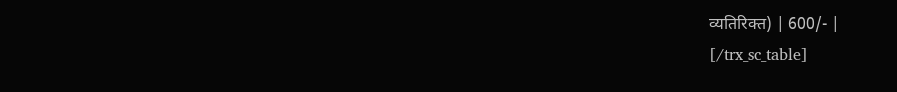व्यतिरिक्त) | 600/- |
[/trx_sc_table]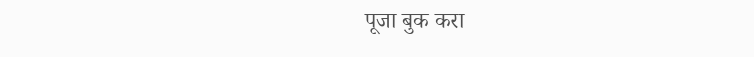पूजा बुक करा